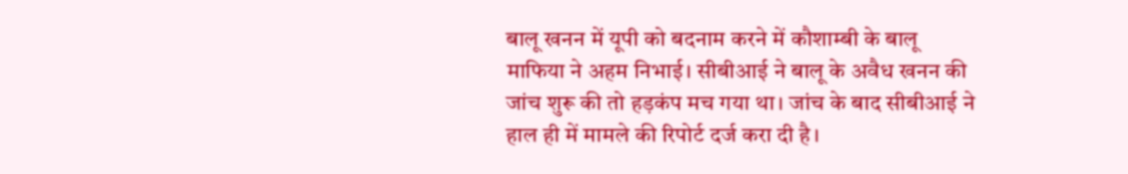बालू खनन में यूपी को बदनाम करने में कौशाम्बी के बालू माफिया ने अहम निभाई। सीबीआई ने बालू के अवैध खनन की जांच शुरू की तो हड़कंप मच गया था। जांच के बाद सीबीआई ने हाल ही में मामले की रिपोर्ट दर्ज करा दी है।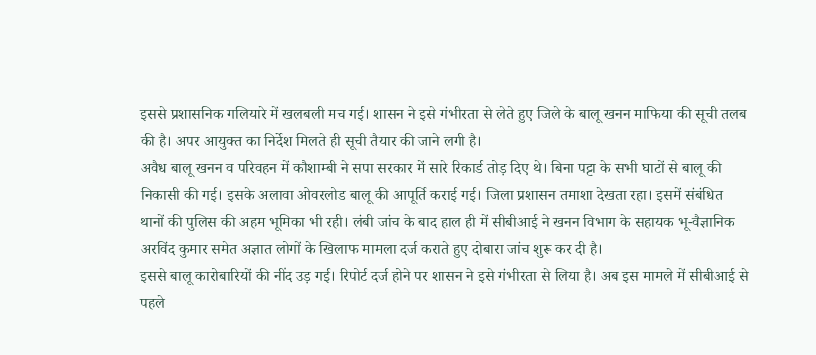इससे प्रशासनिक गलियारे में खलबली मच गई। शासन ने इसे गंभीरता से लेते हुए जिले के बालू खनन माफिया की सूची तलब की है। अपर आयुक्त का निर्देश मिलते ही सूची तैयार की जाने लगी है।
अवैध बालू खनन व परिवहन में कौशाम्बी ने सपा सरकार में सारे रिकार्ड तोड़ दिए थे। बिना पट्टा के सभी घाटों से बालू की निकासी की गई। इसके अलावा ओवरलोड बालू की आपूर्ति कराई गई। जिला प्रशासन तमाशा देखता रहा। इसमें संबंधित थानों की पुलिस की अहम भूमिका भी रही। लंबी जांच के बाद हाल ही में सीबीआई ने खनन विभाग के सहायक भू-वैज्ञानिक अरविंद कुमार समेत अज्ञात लोगों के खिलाफ मामला दर्ज कराते हुए दोबारा जांच शुरू कर दी है।
इससे बालू कारोबारियों की नींद उड़ गई। रिपोर्ट दर्ज होने पर शासन ने इसे गंभीरता से लिया है। अब इस मामले में सीबीआई से पहले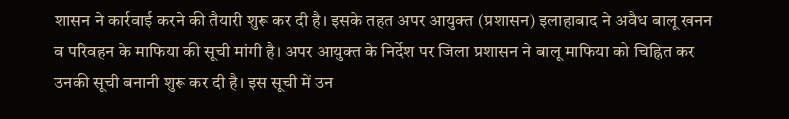शासन ने कार्रवाई करने की तैयारी शुरू कर दी है। इसके तहत अपर आयुक्त (प्रशासन) इलाहाबाद ने अवैध बालू खनन व परिवहन के माफिया की सूची मांगी है। अपर आयुक्त के निर्देश पर जिला प्रशासन ने बालू माफिया को चिह्नित कर उनकी सूची बनानी शुरू कर दी है। इस सूची में उन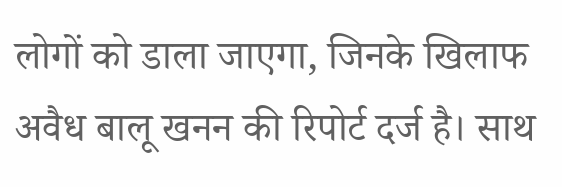लोगों को डाला जाएगा, जिनके खिलाफ अवैध बालू खनन की रिपोर्ट दर्ज है। साथ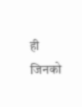ही जिनको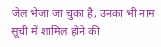जेल भेजा जा चुका है, उनका भी नाम सूची में शामिल होने की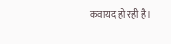कवायद हो रही है।